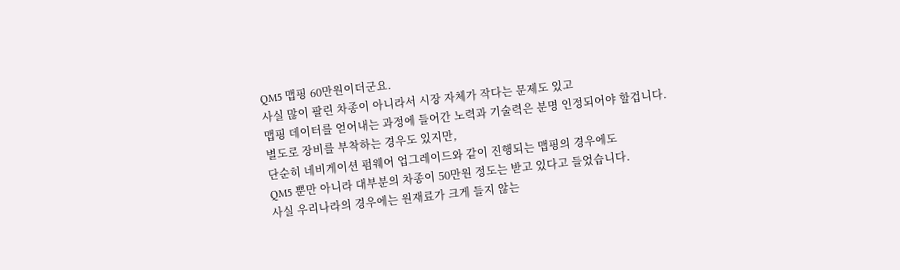QM5 맵핑 60만원이더군요.
사실 많이 팔린 차종이 아니라서 시장 자체가 작다는 문제도 있고
맵핑 데이터를 얻어내는 과정에 들어간 노력과 기술력은 분명 인정되어야 할겁니다.
별도로 장비를 부착하는 경우도 있지만,
단순히 네비게이션 펌웨어 업그레이드와 같이 진행되는 맵핑의 경우에도
QM5 뿐만 아니라 대부분의 차종이 50만원 정도는 받고 있다고 들었습니다.
사실 우리나라의 경우에는 원재료가 크게 들지 않는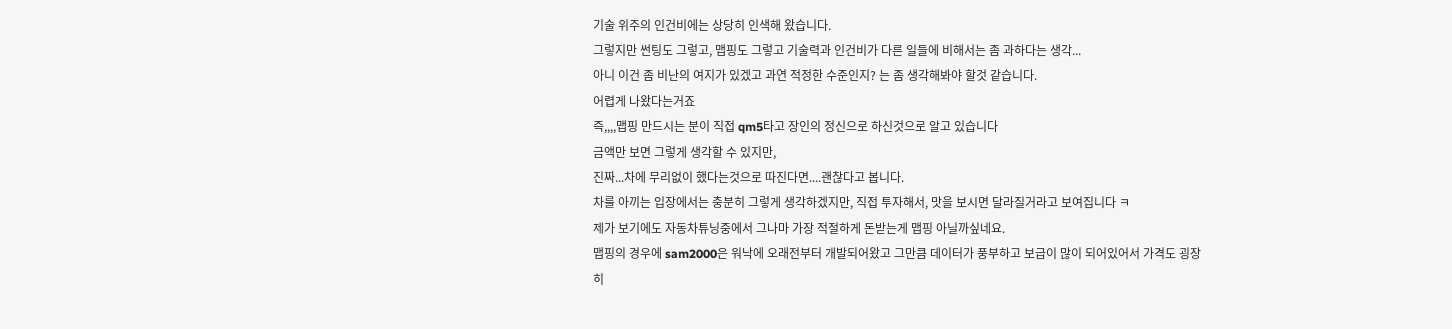기술 위주의 인건비에는 상당히 인색해 왔습니다.
그렇지만 썬팅도 그렇고, 맵핑도 그렇고 기술력과 인건비가 다른 일들에 비해서는 좀 과하다는 생각...
아니 이건 좀 비난의 여지가 있겠고 과연 적정한 수준인지? 는 좀 생각해봐야 할것 같습니다.
어렵게 나왔다는거죠
즉,,,,맵핑 만드시는 분이 직접 qm5타고 장인의 정신으로 하신것으로 알고 있습니다
금액만 보면 그렇게 생각할 수 있지만,
진짜...차에 무리없이 했다는것으로 따진다면....괜찮다고 봅니다.
차를 아끼는 입장에서는 충분히 그렇게 생각하겠지만, 직접 투자해서, 맛을 보시면 달라질거라고 보여집니다 ㅋ
제가 보기에도 자동차튜닝중에서 그나마 가장 적절하게 돈받는게 맵핑 아닐까싶네요.
맵핑의 경우에 sam2000은 워낙에 오래전부터 개발되어왔고 그만큼 데이터가 풍부하고 보급이 많이 되어있어서 가격도 굉장히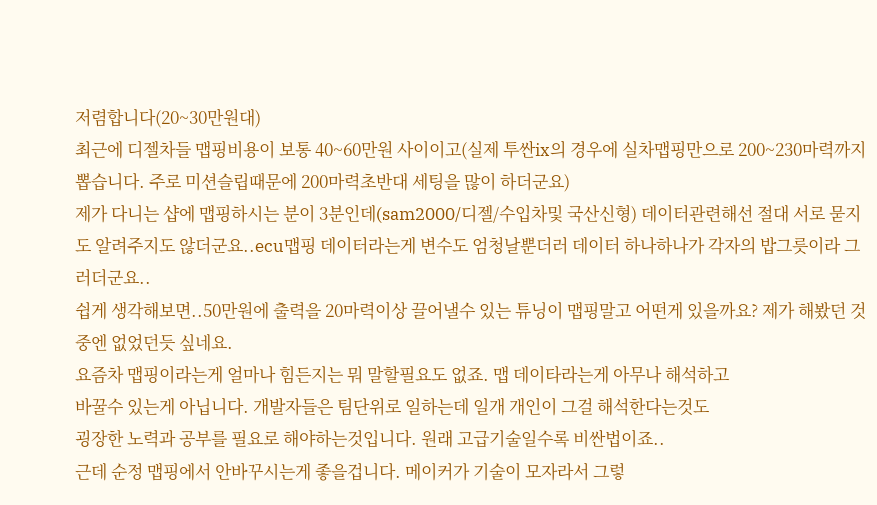저렴합니다(20~30만원대)
최근에 디젤차들 맵핑비용이 보통 40~60만원 사이이고(실제 투싼ix의 경우에 실차맵핑만으로 200~230마력까지 뽑습니다. 주로 미션슬립때문에 200마력초반대 세팅을 많이 하더군요)
제가 다니는 샵에 맵핑하시는 분이 3분인데(sam2000/디젤/수입차및 국산신형) 데이터관련해선 절대 서로 묻지도 알려주지도 않더군요..ecu맵핑 데이터라는게 변수도 엄청날뿐더러 데이터 하나하나가 각자의 밥그릇이라 그러더군요..
쉽게 생각해보면..50만원에 출력을 20마력이상 끌어낼수 있는 튜닝이 맵핑말고 어떤게 있을까요? 제가 해봤던 것중엔 없었던듯 싶네요.
요즘차 맵핑이라는게 얼마나 힘든지는 뭐 말할필요도 없죠. 맵 데이타라는게 아무나 해석하고
바꿀수 있는게 아닙니다. 개발자들은 팀단위로 일하는데 일개 개인이 그걸 해석한다는것도
굉장한 노력과 공부를 필요로 해야하는것입니다. 원래 고급기술일수록 비싼법이죠..
근데 순정 맵핑에서 안바꾸시는게 좋을겁니다. 메이커가 기술이 모자라서 그렇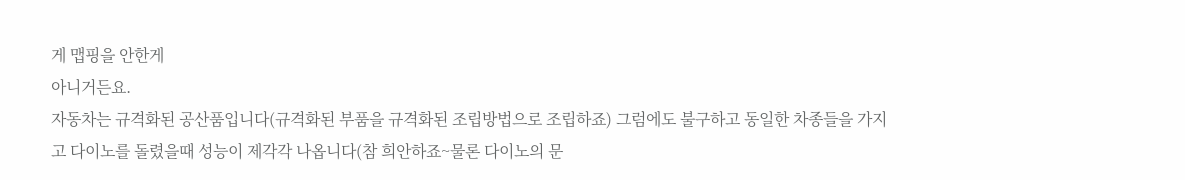게 맵핑을 안한게
아니거든요.
자동차는 규격화된 공산품입니다(규격화된 부품을 규격화된 조립방법으로 조립하죠) 그럼에도 불구하고 동일한 차종들을 가지고 다이노를 돌렸을때 성능이 제각각 나옵니다(참 희안하죠~물론 다이노의 문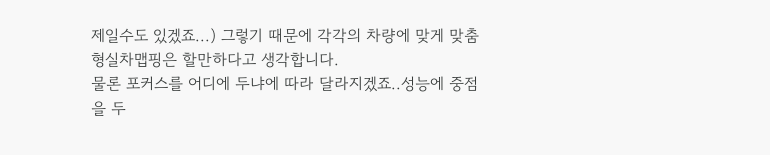제일수도 있겠죠...) 그렇기 때문에 각각의 차량에 맞게 맞춤형실차맵핑은 할만하다고 생각합니다.
물론 포커스를 어디에 두냐에 따라 달라지겠죠..성능에 중점을 두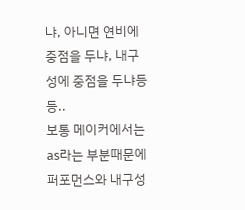냐, 아니면 연비에 중점을 두냐, 내구성에 중점을 두냐등등..
보통 메이커에서는 as라는 부분때문에 퍼포먼스와 내구성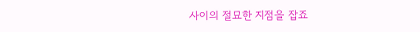사이의 절묘한 지점을 잡죠